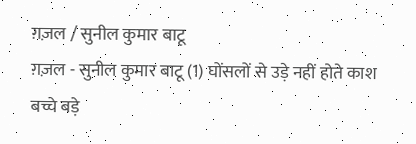ग़ज़ल / सुनील कुमार बाटू
ग़ज़ल - सुनील कुमार बाटू (1) घोंसलों से उड़े नहीं होते काश बच्चे बड़े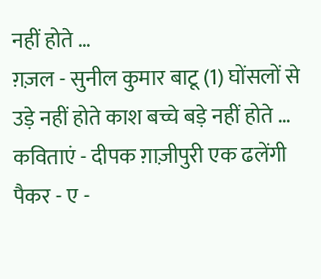नहीं होते …
ग़ज़ल - सुनील कुमार बाटू (1) घोंसलों से उड़े नहीं होते काश बच्चे बड़े नहीं होते …
कविताएं - दीपक ग़ाज़ीपुरी एक ढलेंगी पैकर - ए -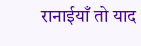रानाईयाँ तो याद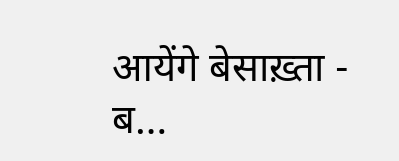आयेंगे बेसाख़्ता - ब…